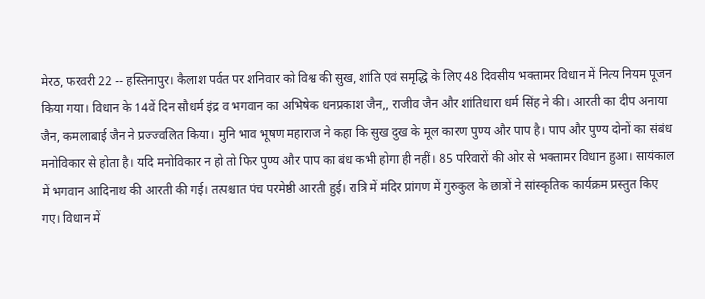मेरठ, फरवरी 22 -- हस्तिनापुर। कैलाश पर्वत पर शनिवार को विश्व की सुख, शांति एवं समृद्धि के लिए 48 दिवसीय भक्तामर विधान में नित्य नियम पूजन किया गया। विधान के 14वें दिन सौधर्म इंद्र व भगवान का अभिषेक धनप्रकाश जैन,, राजीव जैन और शांतिधारा धर्म सिंह ने की। आरती का दीप अनाया जैन, कमलाबाई जैन ने प्रज्ज्वलित किया। मुनि भाव भूषण महाराज ने कहा कि सुख दुख के मूल कारण पुण्य और पाप है। पाप और पुण्य दोनों का संबंध मनोविकार से होता है। यदि मनोविकार न हो तो फिर पुण्य और पाप का बंध कभी होगा ही नहीं। 85 परिवारों की ओर से भक्तामर विधान हुआ। सायंकाल में भगवान आदिनाथ की आरती की गई। तत्पश्चात पंच परमेष्ठी आरती हुई। रात्रि में मंदिर प्रांगण में गुरुकुल के छात्रों ने सांस्कृतिक कार्यक्रम प्रस्तुत किए गए। विधान में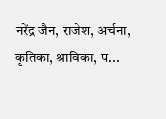नरेंद्र जैन, राजेश, अर्चना, कृतिका, श्राविका, प...